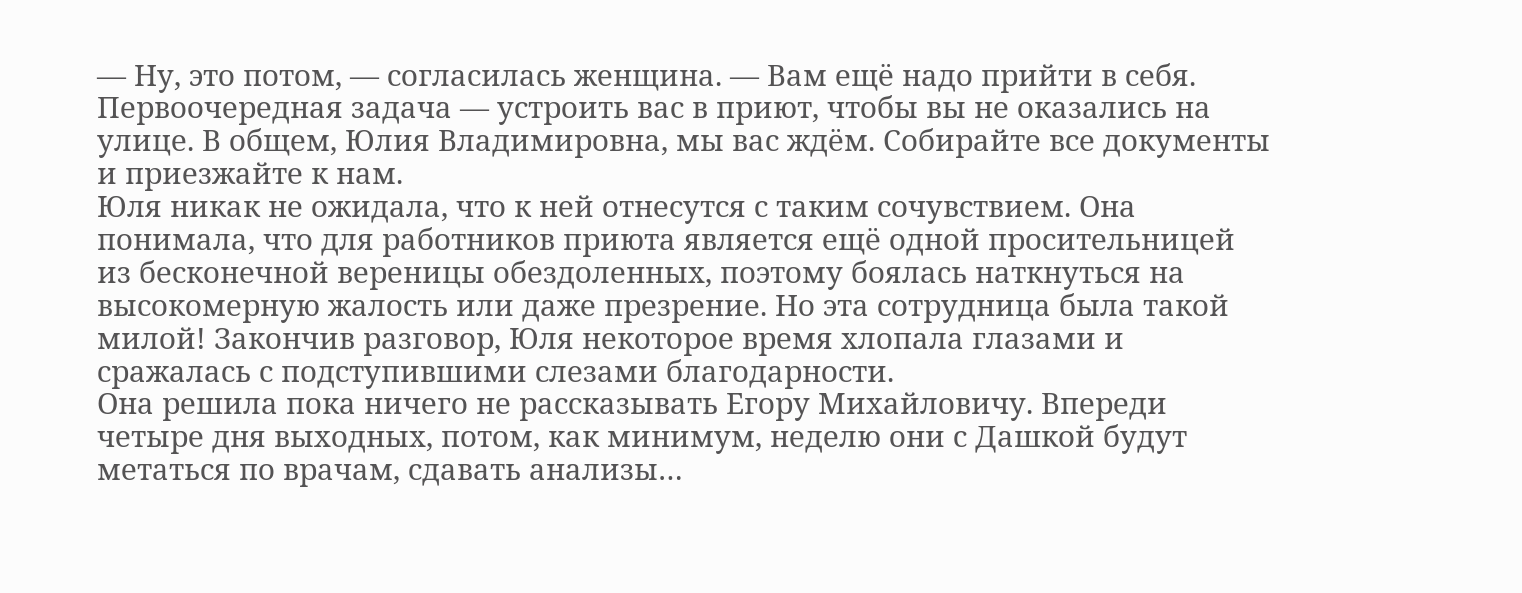— Ну, это потом, — согласилась женщина. — Вам ещё надо прийти в себя. Первоочередная задача — устроить вас в приют, чтобы вы не оказались на улице. В общем, Юлия Владимировна, мы вас ждём. Собирайте все документы и приезжайте к нам.
Юля никак не ожидала, что к ней отнесутся с таким сочувствием. Она понимала, что для работников приюта является ещё одной просительницей из бесконечной вереницы обездоленных, поэтому боялась наткнуться на высокомерную жалость или даже презрение. Но эта сотрудница была такой милой! Закончив разговор, Юля некоторое время хлопала глазами и сражалась с подступившими слезами благодарности.
Она решила пока ничего не рассказывать Егору Михайловичу. Впереди четыре дня выходных, потом, как минимум, неделю они с Дашкой будут метаться по врачам, сдавать анализы…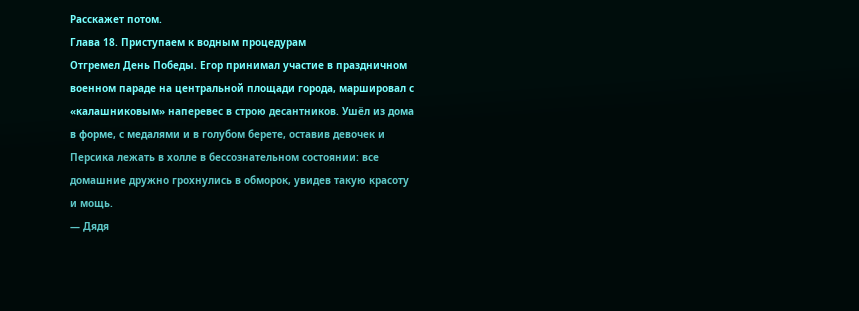Расскажет потом.
Глава 18. Приступаем к водным процедурам
Отгремел День Победы. Егор принимал участие в праздничном военном параде на центральной площади города, маршировал с «калашниковым» наперевес в строю десантников. Ушёл из дома в форме, с медалями и в голубом берете, оставив девочек и Персика лежать в холле в бессознательном состоянии: все домашние дружно грохнулись в обморок, увидев такую красоту и мощь.
— Дядя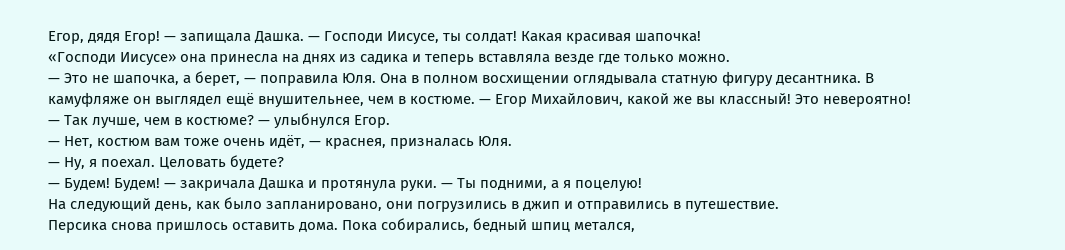Егор, дядя Егор! — запищала Дашка. — Господи Иисусе, ты солдат! Какая красивая шапочка!
«Господи Иисусе» она принесла на днях из садика и теперь вставляла везде где только можно.
— Это не шапочка, а берет, — поправила Юля. Она в полном восхищении оглядывала статную фигуру десантника. В камуфляже он выглядел ещё внушительнее, чем в костюме. — Егор Михайлович, какой же вы классный! Это невероятно!
— Так лучше, чем в костюме? — улыбнулся Егор.
— Нет, костюм вам тоже очень идёт, — краснея, призналась Юля.
— Ну, я поехал. Целовать будете?
— Будем! Будем! — закричала Дашка и протянула руки. — Ты подними, а я поцелую!
На следующий день, как было запланировано, они погрузились в джип и отправились в путешествие.
Персика снова пришлось оставить дома. Пока собирались, бедный шпиц метался,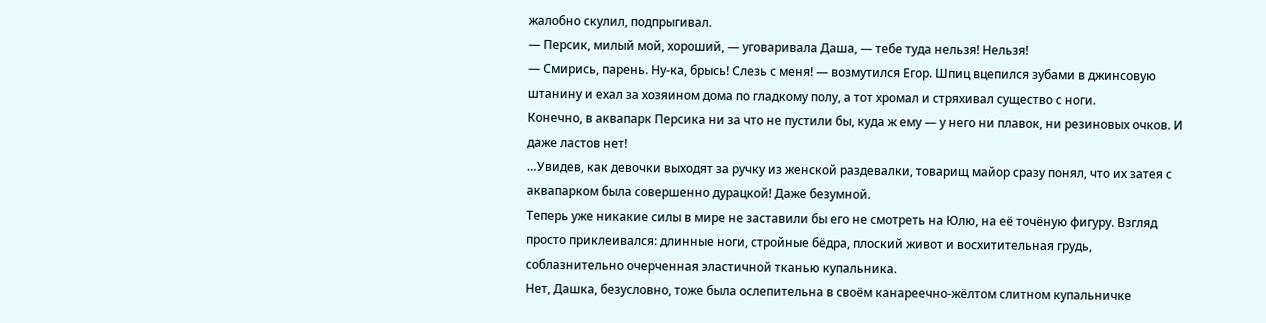жалобно скулил, подпрыгивал.
— Персик, милый мой, хороший, — уговаривала Даша, — тебе туда нельзя! Нельзя!
— Смирись, парень. Ну-ка, брысь! Слезь с меня! — возмутился Егор. Шпиц вцепился зубами в джинсовую штанину и ехал за хозяином дома по гладкому полу, а тот хромал и стряхивал существо с ноги.
Конечно, в аквапарк Персика ни за что не пустили бы, куда ж ему — у него ни плавок, ни резиновых очков. И даже ластов нет!
…Увидев, как девочки выходят за ручку из женской раздевалки, товарищ майор сразу понял, что их затея с аквапарком была совершенно дурацкой! Даже безумной.
Теперь уже никакие силы в мире не заставили бы его не смотреть на Юлю, на её точёную фигуру. Взгляд просто приклеивался: длинные ноги, стройные бёдра, плоский живот и восхитительная грудь, соблазнительно очерченная эластичной тканью купальника.
Нет, Дашка, безусловно, тоже была ослепительна в своём канареечно-жёлтом слитном купальничке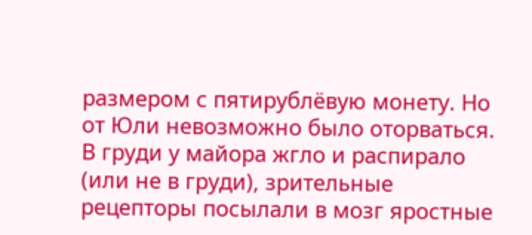размером с пятирублёвую монету. Но от Юли невозможно было оторваться. В груди у майора жгло и распирало (или не в груди), зрительные рецепторы посылали в мозг яростные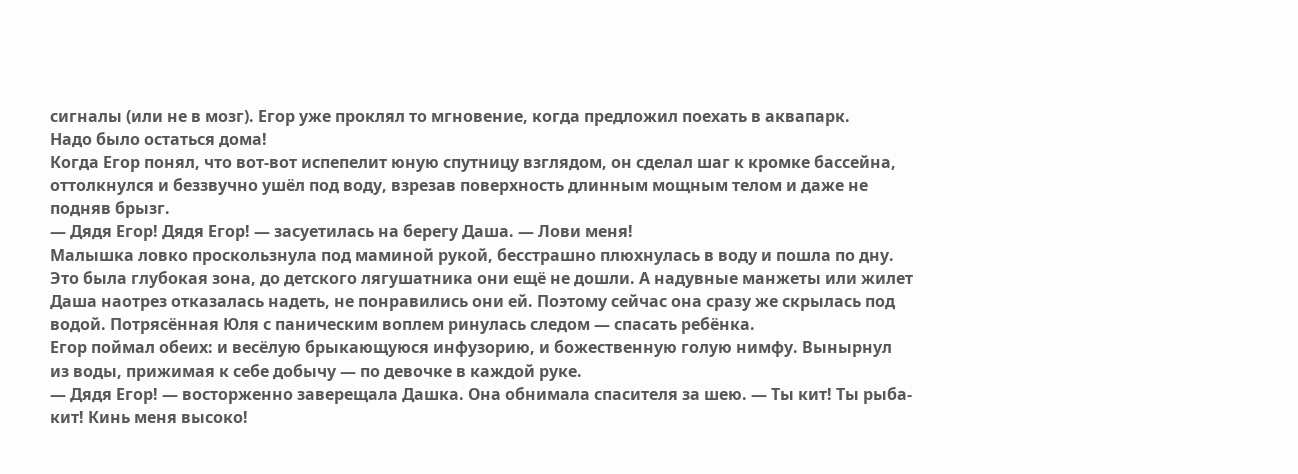сигналы (или не в мозг). Егор уже проклял то мгновение, когда предложил поехать в аквапарк.
Надо было остаться дома!
Когда Егор понял, что вот-вот испепелит юную спутницу взглядом, он сделал шаг к кромке бассейна, оттолкнулся и беззвучно ушёл под воду, взрезав поверхность длинным мощным телом и даже не подняв брызг.
— Дядя Егор! Дядя Егор! — засуетилась на берегу Даша. — Лови меня!
Малышка ловко проскользнула под маминой рукой, бесстрашно плюхнулась в воду и пошла по дну. Это была глубокая зона, до детского лягушатника они ещё не дошли. А надувные манжеты или жилет Даша наотрез отказалась надеть, не понравились они ей. Поэтому сейчас она сразу же скрылась под водой. Потрясённая Юля с паническим воплем ринулась следом — спасать ребёнка.
Егор поймал обеих: и весёлую брыкающуюся инфузорию, и божественную голую нимфу. Вынырнул из воды, прижимая к себе добычу — по девочке в каждой руке.
— Дядя Егор! — восторженно заверещала Дашка. Она обнимала спасителя за шею. — Ты кит! Ты рыба-кит! Кинь меня высоко!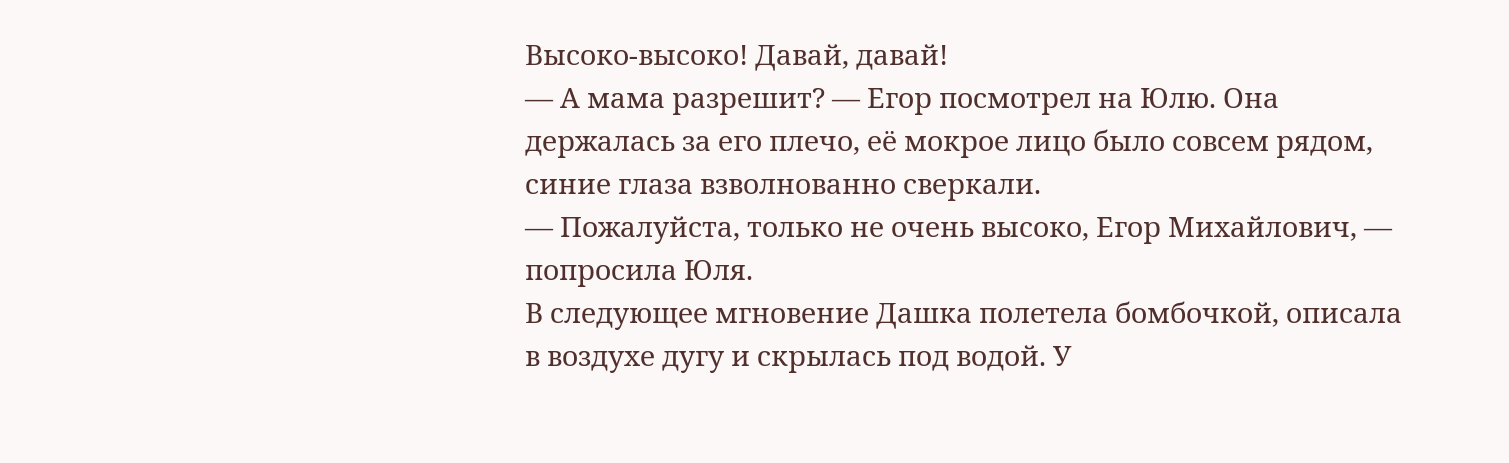Высоко-высоко! Давай, давай!
— А мама разрешит? — Егор посмотрел на Юлю. Она держалась за его плечо, её мокрое лицо было совсем рядом, синие глаза взволнованно сверкали.
— Пожалуйста, только не очень высоко, Егор Михайлович, — попросила Юля.
В следующее мгновение Дашка полетела бомбочкой, описала в воздухе дугу и скрылась под водой. У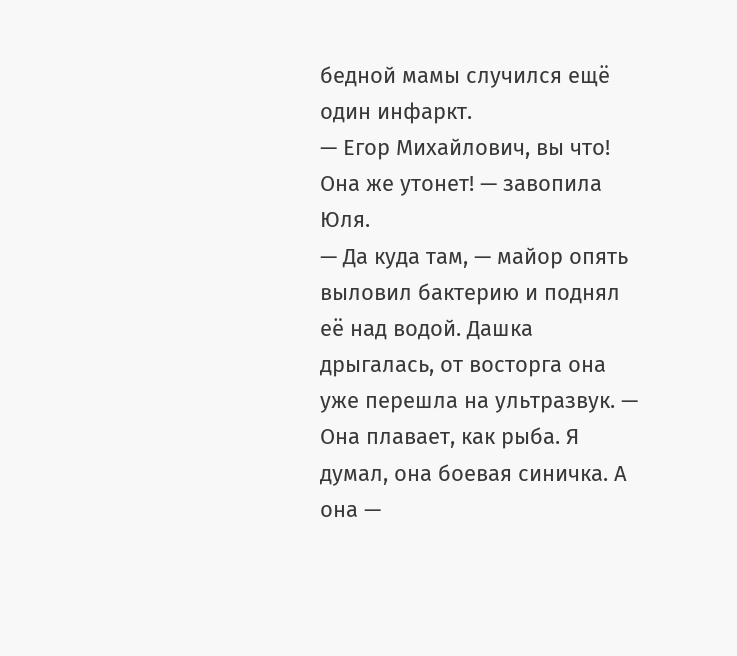бедной мамы случился ещё один инфаркт.
— Егор Михайлович, вы что! Она же утонет! — завопила Юля.
— Да куда там, — майор опять выловил бактерию и поднял её над водой. Дашка дрыгалась, от восторга она уже перешла на ультразвук. — Она плавает, как рыба. Я думал, она боевая синичка. А она —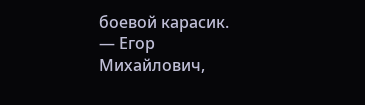боевой карасик.
— Егор Михайлович,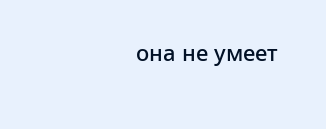она не умеет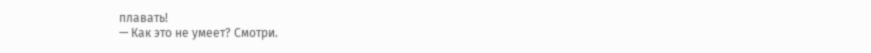плавать!
— Как это не умеет? Смотри.